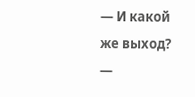— И какой же выход? —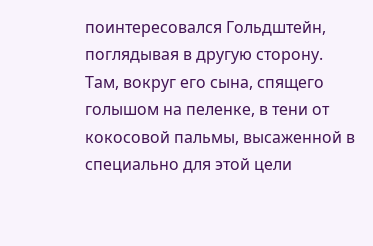поинтересовался Гольдштейн, поглядывая в другую сторону. Там, вокруг его сына, спящего голышом на пеленке, в тени от кокосовой пальмы, высаженной в специально для этой цели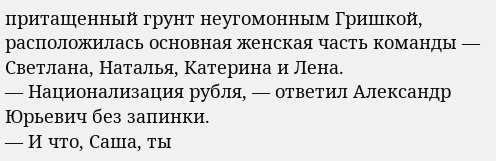притащенный грунт неугомонным Гришкой, расположилась основная женская часть команды — Светлана, Наталья, Катерина и Лена.
— Национализация рубля, — ответил Александр Юрьевич без запинки.
— И что, Саша, ты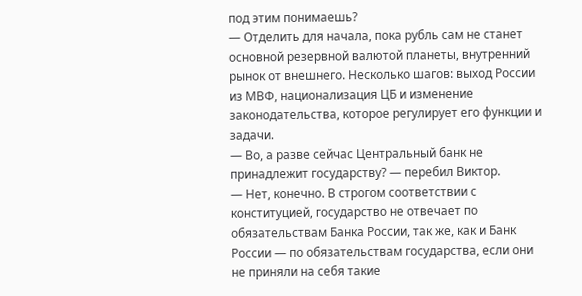под этим понимаешь?
— Отделить для начала, пока рубль сам не станет основной резервной валютой планеты, внутренний рынок от внешнего. Несколько шагов: выход России из МВФ, национализация ЦБ и изменение законодательства, которое регулирует его функции и задачи.
— Во, а разве сейчас Центральный банк не принадлежит государству? — перебил Виктор.
— Нет, конечно. В строгом соответствии с конституцией, государство не отвечает по обязательствам Банка России, так же, как и Банк России — по обязательствам государства, если они не приняли на себя такие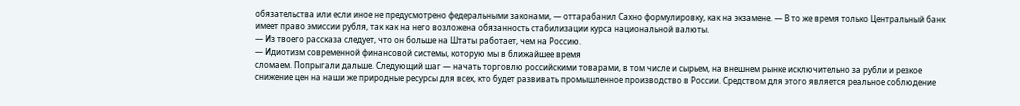обязательства или если иное не предусмотрено федеральными законами, — оттарабанил Сахно формулировку, как на экзамене. — В то же время только Центральный банк имеет право эмиссии рубля, так как на него возложена обязанность стабилизации курса национальной валюты.
— Из твоего рассказа следует, что он больше на Штаты работает, чем на Россию.
— Идиотизм современной финансовой системы, которую мы в ближайшее время
сломаем. Попрыгали дальше. Следующий шаг — начать торговлю российскими товарами, в том числе и сырьем, на внешнем рынке исключительно за рубли и резкое снижение цен на наши же природные ресурсы для всех, кто будет развивать промышленное производство в России. Средством для этого является реальное соблюдение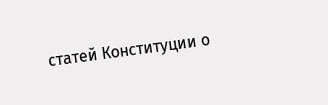статей Конституции о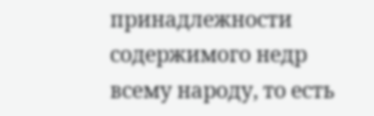принадлежности содержимого недр всему народу, то есть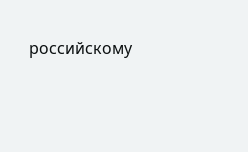российскому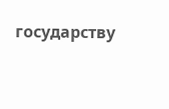государству